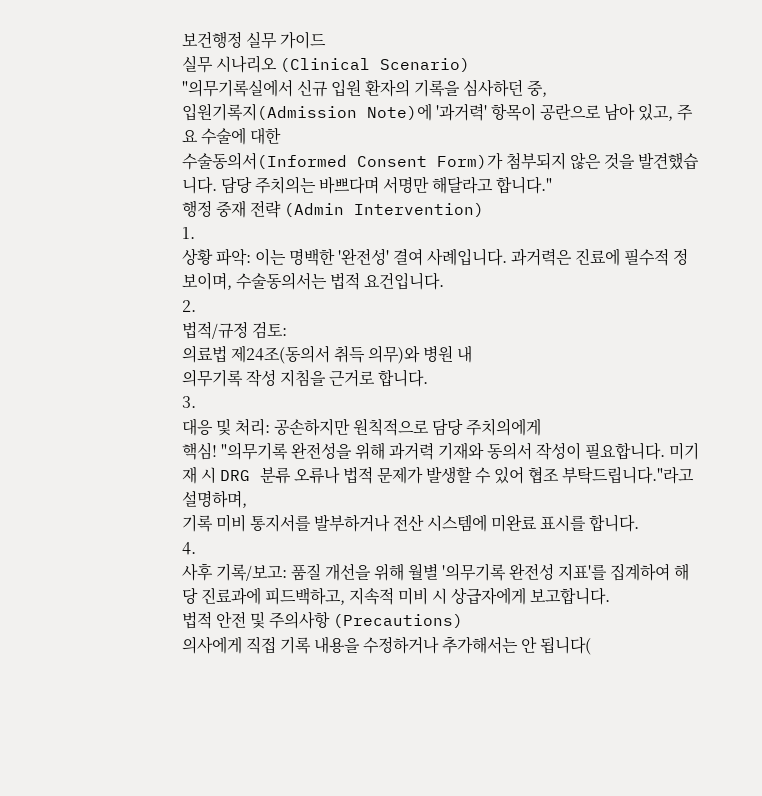보건행정 실무 가이드
실무 시나리오 (Clinical Scenario)
"의무기록실에서 신규 입원 환자의 기록을 심사하던 중,
입원기록지(Admission Note)에 '과거력' 항목이 공란으로 남아 있고, 주요 수술에 대한
수술동의서(Informed Consent Form)가 첨부되지 않은 것을 발견했습니다. 담당 주치의는 바쁘다며 서명만 해달라고 합니다."
행정 중재 전략 (Admin Intervention)
1.
상황 파악: 이는 명백한 '완전성' 결여 사례입니다. 과거력은 진료에 필수적 정보이며, 수술동의서는 법적 요건입니다.
2.
법적/규정 검토:
의료법 제24조(동의서 취득 의무)와 병원 내
의무기록 작성 지침을 근거로 합니다.
3.
대응 및 처리: 공손하지만 원칙적으로 담당 주치의에게
핵심! "의무기록 완전성을 위해 과거력 기재와 동의서 작성이 필요합니다. 미기재 시 DRG 분류 오류나 법적 문제가 발생할 수 있어 협조 부탁드립니다."라고 설명하며,
기록 미비 통지서를 발부하거나 전산 시스템에 미완료 표시를 합니다.
4.
사후 기록/보고: 품질 개선을 위해 월별 '의무기록 완전성 지표'를 집계하여 해당 진료과에 피드백하고, 지속적 미비 시 상급자에게 보고합니다.
법적 안전 및 주의사항 (Precautions)
의사에게 직접 기록 내용을 수정하거나 추가해서는 안 됩니다(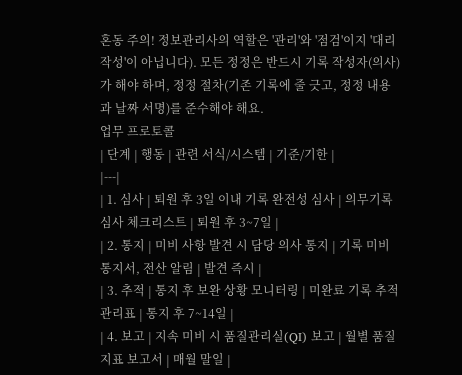혼동 주의! 정보관리사의 역할은 '관리'와 '점검'이지 '대리 작성'이 아닙니다). 모든 정정은 반드시 기록 작성자(의사)가 해야 하며, 정정 절차(기존 기록에 줄 긋고, 정정 내용과 날짜 서명)를 준수해야 해요.
업무 프로토콜
| 단계 | 행동 | 관련 서식/시스템 | 기준/기한 |
|---|
| 1. 심사 | 퇴원 후 3일 이내 기록 완전성 심사 | 의무기록 심사 체크리스트 | 퇴원 후 3~7일 |
| 2. 통지 | 미비 사항 발견 시 담당 의사 통지 | 기록 미비 통지서, 전산 알림 | 발견 즉시 |
| 3. 추적 | 통지 후 보완 상황 모니터링 | 미완료 기록 추적 관리표 | 통지 후 7~14일 |
| 4. 보고 | 지속 미비 시 품질관리실(QI) 보고 | 월별 품질 지표 보고서 | 매월 말일 |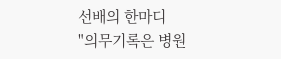선배의 한마디
"의무기록은 병원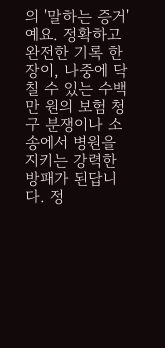의 '말하는 증거'예요. 정확하고 완전한 기록 한 장이, 나중에 닥칠 수 있는 수백만 원의 보험 청구 분쟁이나 소송에서 병원을 지키는 강력한 방패가 된답니다. 정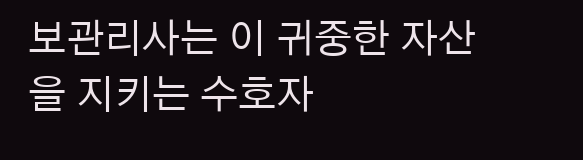보관리사는 이 귀중한 자산을 지키는 수호자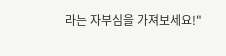라는 자부심을 가져보세요!"